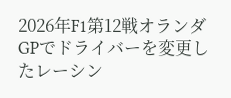2026年F1第12戦オランダGPでドライバーを変更したレーシン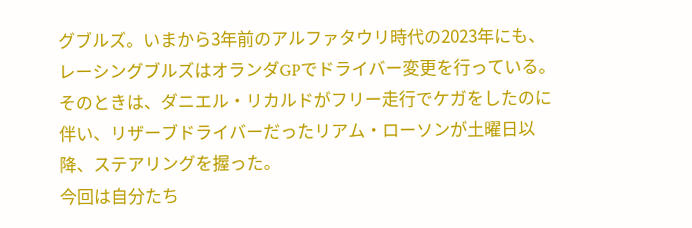グブルズ。いまから3年前のアルファタウリ時代の2023年にも、レーシングブルズはオランダGPでドライバー変更を行っている。そのときは、ダニエル・リカルドがフリー走行でケガをしたのに伴い、リザーブドライバーだったリアム・ローソンが土曜日以降、ステアリングを握った。
今回は自分たち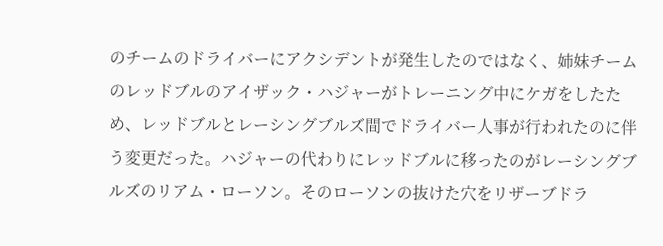のチームのドライバーにアクシデントが発生したのではなく、姉妹チームのレッドブルのアイザック・ハジャーがトレーニング中にケガをしたため、レッドブルとレーシングブルズ間でドライバー人事が行われたのに伴う変更だった。ハジャーの代わりにレッドブルに移ったのがレーシングブルズのリアム・ローソン。そのローソンの抜けた穴をリザーブドラ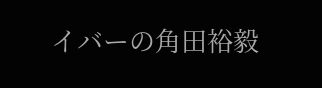イバーの角田裕毅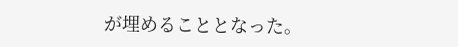が埋めることとなった。